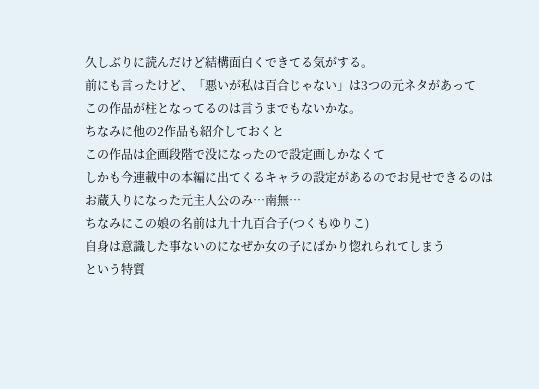久しぶりに読んだけど結構面白くできてる気がする。
前にも言ったけど、「悪いが私は百合じゃない」は3つの元ネタがあって
この作品が柱となってるのは言うまでもないかな。
ちなみに他の2作品も紹介しておくと
この作品は企画段階で没になったので設定画しかなくて
しかも今連載中の本編に出てくるキャラの設定があるのでお見せできるのは
お蔵入りになった元主人公のみ…南無…
ちなみにこの娘の名前は九十九百合子(つくもゆりこ)
自身は意識した事ないのになぜか女の子にばかり惚れられてしまう
という特質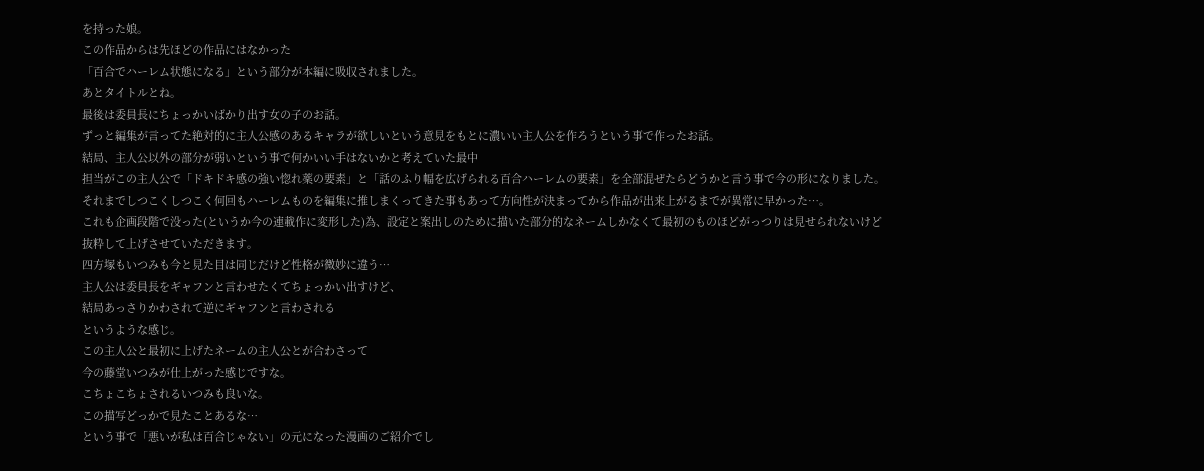を持った娘。
この作品からは先ほどの作品にはなかった
「百合でハーレム状態になる」という部分が本編に吸収されました。
あとタイトルとね。
最後は委員長にちょっかいばかり出す女の子のお話。
ずっと編集が言ってた絶対的に主人公感のあるキャラが欲しいという意見をもとに濃いい主人公を作ろうという事で作ったお話。
結局、主人公以外の部分が弱いという事で何かいい手はないかと考えていた最中
担当がこの主人公で「ドキドキ感の強い惚れ薬の要素」と「話のふり幅を広げられる百合ハーレムの要素」を全部混ぜたらどうかと言う事で今の形になりました。
それまでしつこくしつこく何回もハーレムものを編集に推しまくってきた事もあって方向性が決まってから作品が出来上がるまでが異常に早かった…。
これも企画段階で没った(というか今の連載作に変形した)為、設定と案出しのために描いた部分的なネームしかなくて最初のものほどがっつりは見せられないけど
抜粋して上げさせていただきます。
四方塚もいつみも今と見た目は同じだけど性格が微妙に違う…
主人公は委員長をギャフンと言わせたくてちょっかい出すけど、
結局あっさりかわされて逆にギャフンと言わされる
というような感じ。
この主人公と最初に上げたネームの主人公とが合わさって
今の藤堂いつみが仕上がった感じですな。
こちょこちょされるいつみも良いな。
この描写どっかで見たことあるな…
という事で「悪いが私は百合じゃない」の元になった漫画のご紹介でし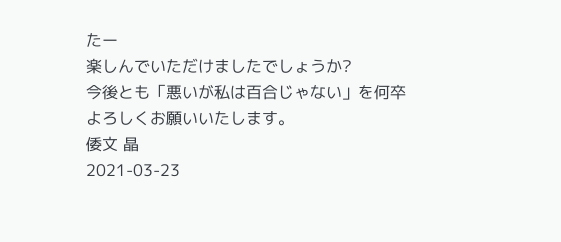たー
楽しんでいただけましたでしょうか?
今後とも「悪いが私は百合じゃない」を何卒よろしくお願いいたします。
倭文 晶
2021-03-23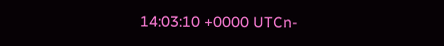14:03:10 +0000 UTCn-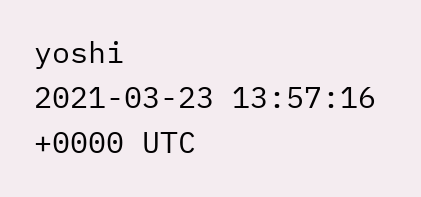yoshi
2021-03-23 13:57:16 +0000 UTC